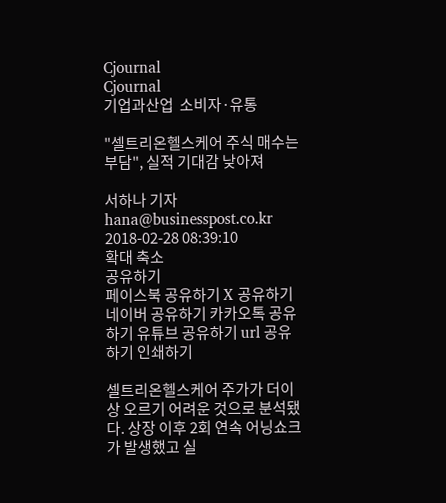Cjournal
Cjournal
기업과산업  소비자·유통

"셀트리온헬스케어 주식 매수는 부담", 실적 기대감 낮아져

서하나 기자 hana@businesspost.co.kr 2018-02-28 08:39:10
확대 축소
공유하기
페이스북 공유하기 X 공유하기 네이버 공유하기 카카오톡 공유하기 유튜브 공유하기 url 공유하기 인쇄하기

셀트리온헬스케어 주가가 더이상 오르기 어려운 것으로 분석됐다. 상장 이후 2회 연속 어닝쇼크가 발생했고 실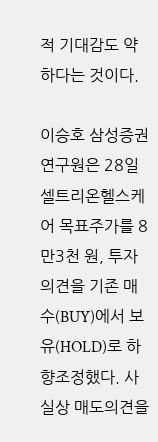적 기대감도 약하다는 것이다.

이승호 삼성증권 연구원은 28일 셀트리온헬스케어 목표주가를 8만3천 원, 투자의견을 기존 매수(BUY)에서 보유(HOLD)로 하향조정했다. 사실상 매도의견을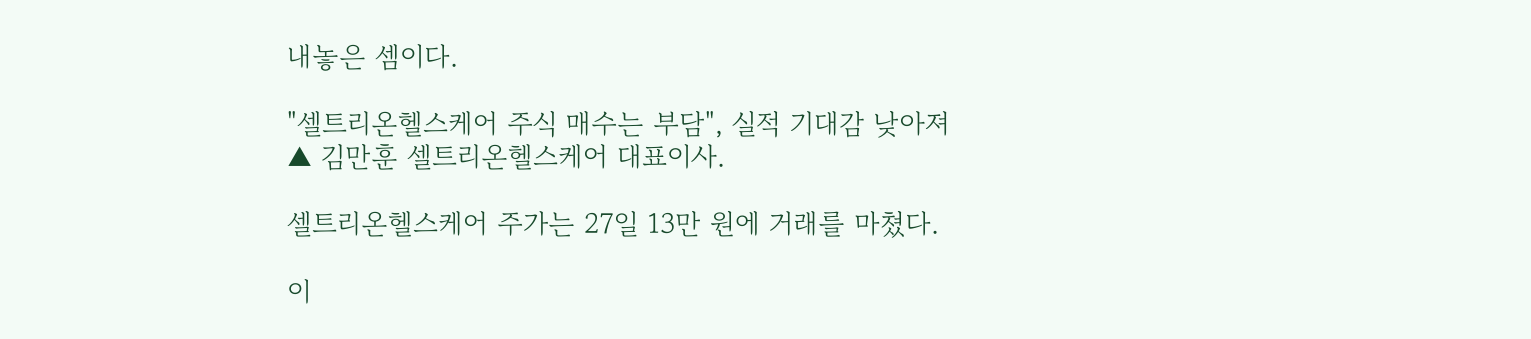내놓은 셈이다.

"셀트리온헬스케어 주식 매수는 부담", 실적 기대감 낮아져
▲ 김만훈 셀트리온헬스케어 대표이사.

셀트리온헬스케어 주가는 27일 13만 원에 거래를 마쳤다.

이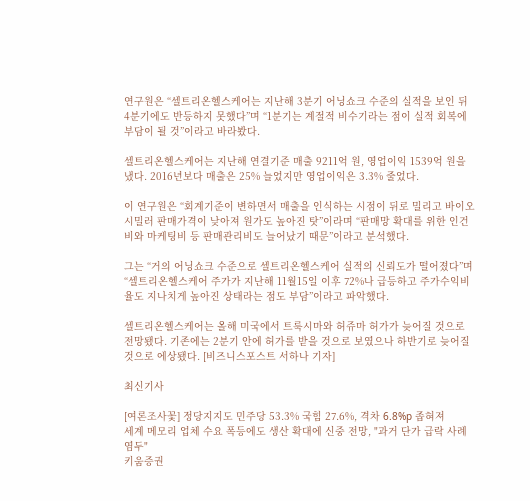연구원은 “셀트리온헬스케어는 지난해 3분기 어닝쇼크 수준의 실적을 보인 뒤 4분기에도 반등하지 못했다”며 “1분기는 계절적 비수기라는 점이 실적 회복에 부담이 될 것”이라고 바라봤다.

셀트리온헬스케어는 지난해 연결기준 매출 9211억 원, 영업이익 1539억 원을 냈다. 2016년보다 매출은 25% 늘었지만 영업이익은 3.3% 줄었다.

이 연구원은 “회계기준이 변하면서 매출을 인식하는 시점이 뒤로 밀리고 바이오시밀러 판매가격이 낮아져 원가도 높아진 탓”이라며 “판매망 확대를 위한 인건비와 마케팅비 등 판매관리비도 늘어났기 때문”이라고 분석했다.

그는 “거의 어닝쇼크 수준으로 셀트리온헬스케어 실적의 신뢰도가 떨어졌다”며 “셀트리온헬스케어 주가가 지난해 11월15일 이후 72%나 급등하고 주가수익비율도 지나치게 높아진 상태라는 점도 부담”이라고 파악했다.

셀트리온헬스케어는 올해 미국에서 트룩시마와 허쥬마 허가가 늦어질 것으로 전망됐다. 기존에는 2분기 안에 허가를 받을 것으로 보였으나 하반기로 늦어질 것으로 에상됐다. [비즈니스포스트 서하나 기자]

최신기사

[여론조사꽃] 정당지지도 민주당 53.3% 국힘 27.6%, 격차 6.8%p 좁혀져
세계 메모리 업체 수요 폭등에도 생산 확대에 신중 전망, "과거 단가 급락 사례  염두"
키움증권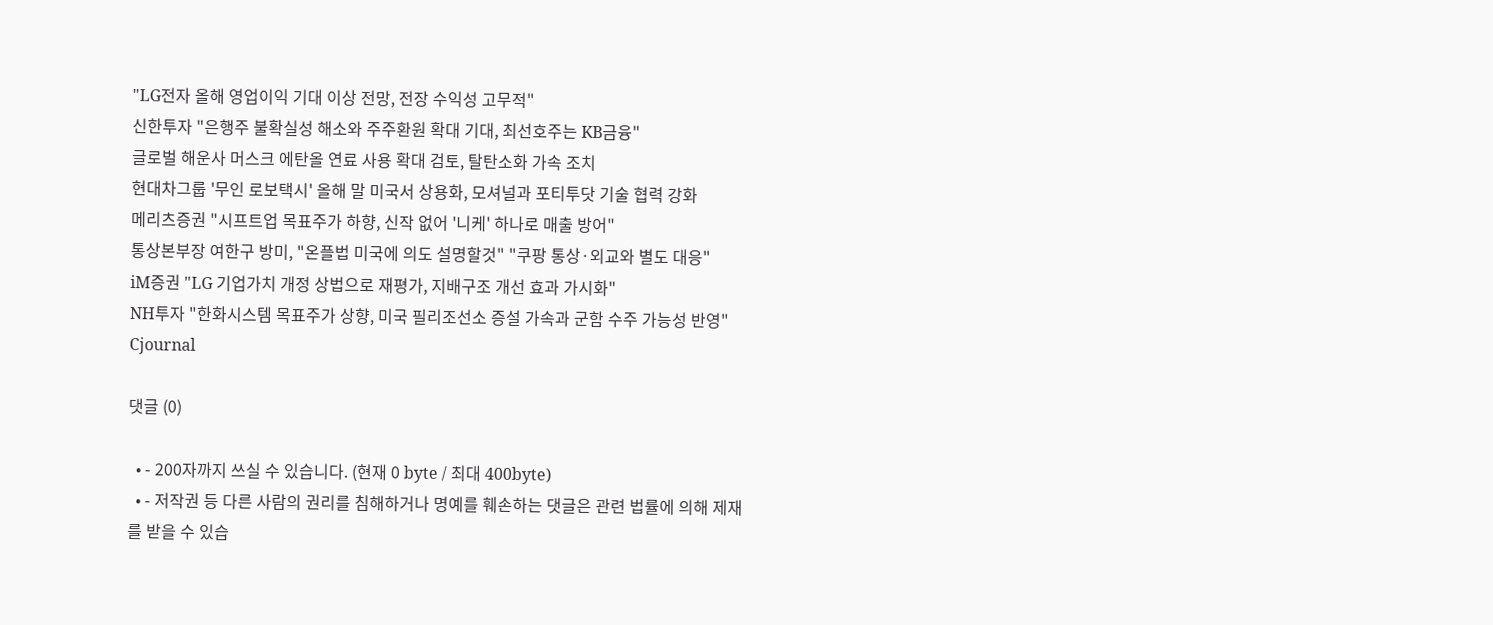"LG전자 올해 영업이익 기대 이상 전망, 전장 수익성 고무적"
신한투자 "은행주 불확실성 해소와 주주환원 확대 기대, 최선호주는 KB금융"
글로벌 해운사 머스크 에탄올 연료 사용 확대 검토, 탈탄소화 가속 조치
현대차그룹 '무인 로보택시' 올해 말 미국서 상용화, 모셔널과 포티투닷 기술 협력 강화
메리츠증권 "시프트업 목표주가 하향, 신작 없어 '니케' 하나로 매출 방어"
통상본부장 여한구 방미, "온플법 미국에 의도 설명할것" "쿠팡 통상·외교와 별도 대응"
iM증권 "LG 기업가치 개정 상법으로 재평가, 지배구조 개선 효과 가시화"
NH투자 "한화시스템 목표주가 상향, 미국 필리조선소 증설 가속과 군함 수주 가능성 반영"
Cjournal

댓글 (0)

  • - 200자까지 쓰실 수 있습니다. (현재 0 byte / 최대 400byte)
  • - 저작권 등 다른 사람의 권리를 침해하거나 명예를 훼손하는 댓글은 관련 법률에 의해 제재를 받을 수 있습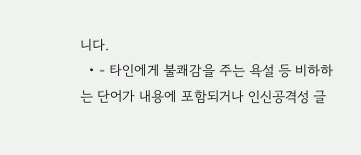니다.
  • - 타인에게 불쾌감을 주는 욕설 등 비하하는 단어가 내용에 포함되거나 인신공격성 글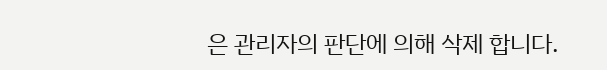은 관리자의 판단에 의해 삭제 합니다.